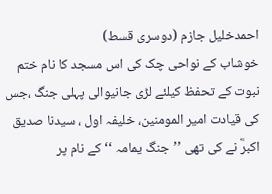احمدخلیل جازم (دوسری قسط)
خوشاب کے نواحی چک کی اس مسجد کا نام ختم نبوت کے تحفظ کیلئے لڑی جانیوالی پہلی جنگ ،جس کی قیادت امیر المومنین، خلیفہ اول ، سیدنا صدیق اکبرؓ نے کی تھی ’’جنگ یمامہ ‘‘ کے نام پر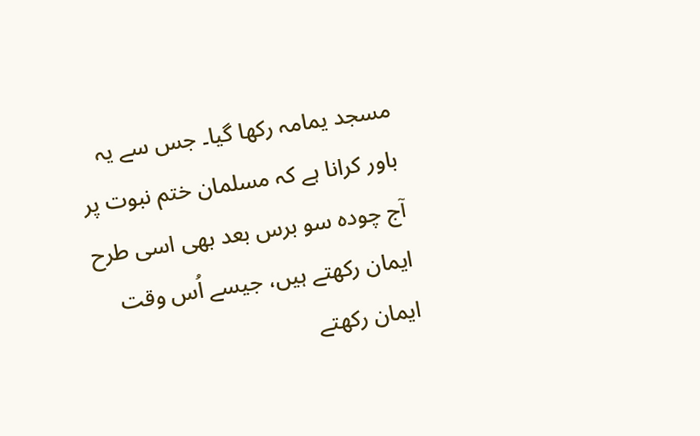مسجد یمامہ رکھا گیا۔ جس سے یہ باور کرانا ہے کہ مسلمان ختم نبوت پر آج چودہ سو برس بعد بھی اسی طرح ایمان رکھتے ہیں، جیسے اُس وقت ایمان رکھتے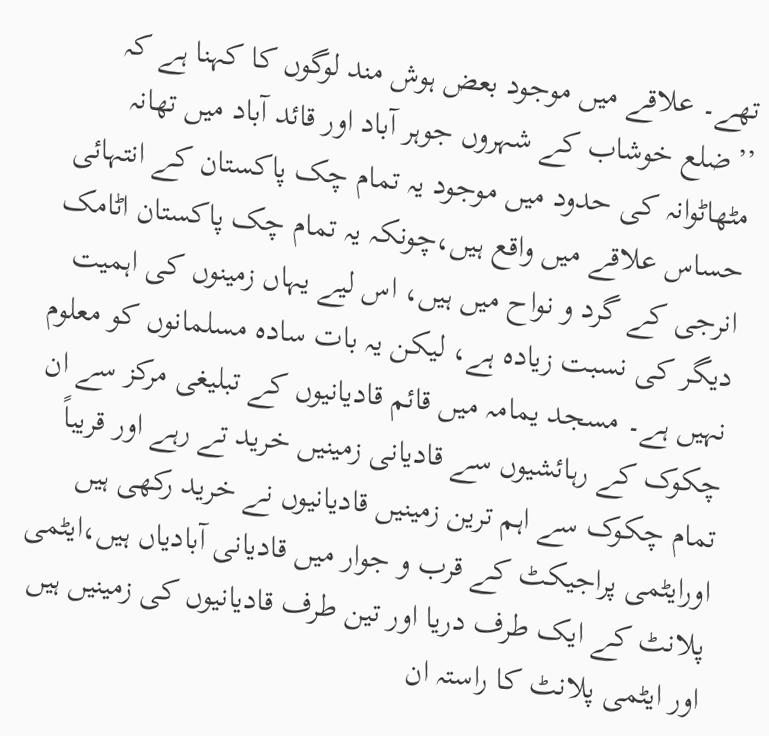تھے۔ علاقے میں موجود بعض ہوش مند لوگوں کا کہنا ہے کہ ’’ضلع خوشاب کے شہروں جوہر آباد اور قائد آباد میں تھانہ مٹھاٹوانہ کی حدود میں موجود یہ تمام چک پاکستان کے انتہائی حساس علاقے میں واقع ہیں،چونکہ یہ تمام چک پاکستان اٹامک انرجی کے گرد و نواح میں ہیں، اس لیے یہاں زمینوں کی اہمیت دیگر کی نسبت زیادہ ہے، لیکن یہ بات سادہ مسلمانوں کو معلوم نہیں ہے۔ مسجد یمامہ میں قائم قادیانیوں کے تبلیغی مرکز سے ان چکوک کے رہائشیوں سے قادیانی زمینیں خرید تے رہے اور قریباً تمام چکوک سے اہم ترین زمینیں قادیانیوں نے خرید رکھی ہیں اورایٹمی پراجیکٹ کے قرب و جوار میں قادیانی آبادیاں ہیں،ایٹمی پلانٹ کے ایک طرف دریا اور تین طرف قادیانیوں کی زمینیں ہیں اور ایٹمی پلانٹ کا راستہ ان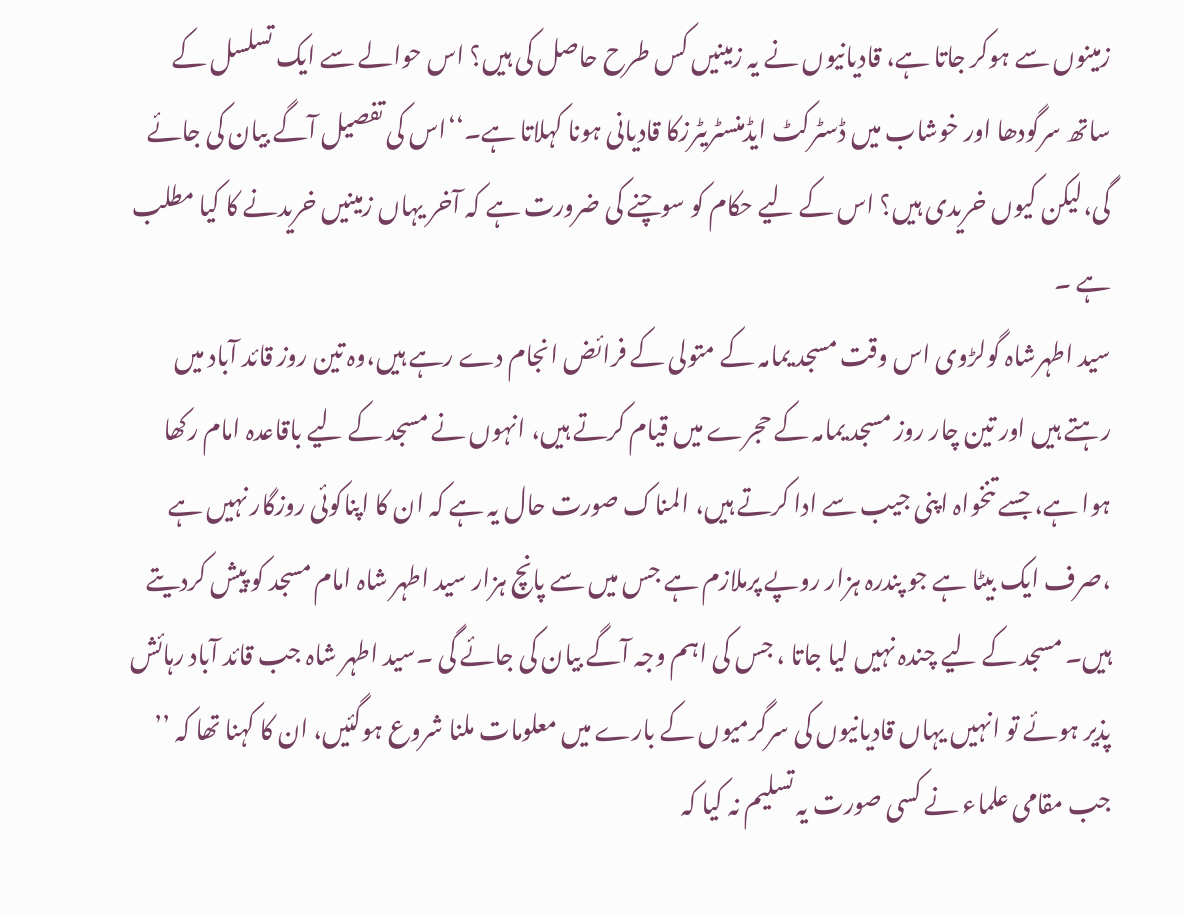زمینوں سے ہوکر جاتا ہے، قادیانیوں نے یہ زمینیں کس طرح حاصل کی ہیں؟ اس حوالے سے ایک تسلسل کے ساتھ سرگودھا اور خوشاب میں ڈسٹرکٹ ایڈمنسٹریٹرزکا قادیانی ہونا کہلاتا ہے۔‘‘اس کی تفصیل آگے بیان کی جائے گی،لیکن کیوں خریدی ہیں؟ اس کے لیے حکام کو سوچنے کی ضرورت ہے کہ آخر یہاں زمینیں خریدنے کا کیا مطلب ہے ۔
سید اطہرشاہ گولڑوی اس وقت مسجد یمامہ کے متولی کے فرائض انجام دے رہے ہیں،وہ تین روز قائد آباد میں رہتے ہیں اور تین چار روز مسجد یمامہ کے حجرے میں قیام کرتے ہیں، انہوں نے مسجد کے لیے باقاعدہ امام رکھا ہوا ہے، جسے تنخواہ اپنی جیب سے ادا کرتے ہیں، المناک صورت حال یہ ہے کہ ان کا اپناکوئی روزگار نہیں ہے ،صرف ایک بیٹا ہے جو پندرہ ہزار روپے پرملازم ہے جس میں سے پانچ ہزار سید اطہر شاہ امام مسجد کو پیش کردیتے ہیں۔ مسجد کے لیے چندہ نہیں لیا جاتا ، جس کی اہم وجہ آگے بیان کی جائے گی ۔سید اطہر شاہ جب قائد آباد رہائش پذیر ہوئے تو انہیں یہاں قادیانیوں کی سرگرمیوں کے بارے میں معلومات ملنا شروع ہوگئیں، ان کا کہنا تھا کہ ’’ جب مقامی علماء نے کسی صورت یہ تسلیم نہ کیا کہ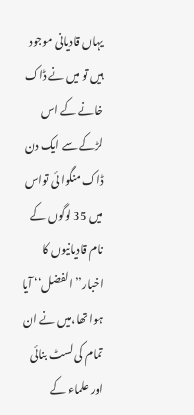یہاں قادیانی موجود ہیں تو میں نے ڈاک خانے کے اس لڑکے سے ایک دن ڈاک منگوا ئی تواس میں 35 لوگوں کے نام قادیانیوں کا اخبار’’ الفضل‘‘ آیا ہوا تھا،میں نے ان تمام کی لسٹ بنائی اور علماء کے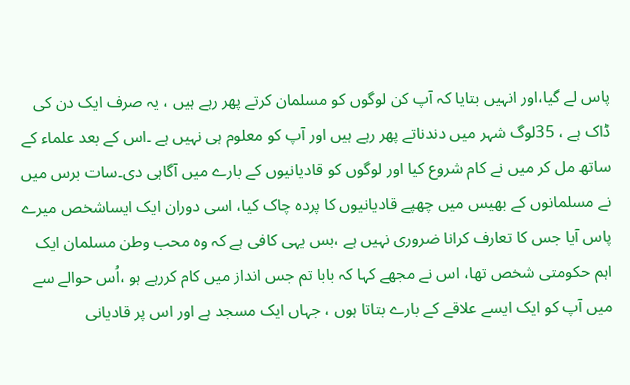پاس لے گیا،اور انہیں بتایا کہ آپ کن لوگوں کو مسلمان کرتے پھر رہے ہیں ، یہ صرف ایک دن کی ڈاک ہے ، 35لوگ شہر میں دندناتے پھر رہے ہیں اور آپ کو معلوم ہی نہیں ہے ۔اس کے بعد علماء کے ساتھ مل کر میں نے کام شروع کیا اور لوگوں کو قادیانیوں کے بارے میں آگاہی دی۔سات برس میں نے مسلمانوں کے بھیس میں چھپے قادیانیوں کا پردہ چاک کیا، اسی دوران ایک ایساشخص میرے پاس آیا جس کا تعارف کرانا ضروری نہیں ہے ،بس یہی کافی ہے کہ وہ محب وطن مسلمان ایک اہم حکومتی شخص تھا، اس نے مجھے کہا کہ بابا تم جس انداز میں کام کررہے ہو ،اُس حوالے سے میں آپ کو ایک ایسے علاقے کے بارے بتاتا ہوں ، جہاں ایک مسجد ہے اور اس پر قادیانی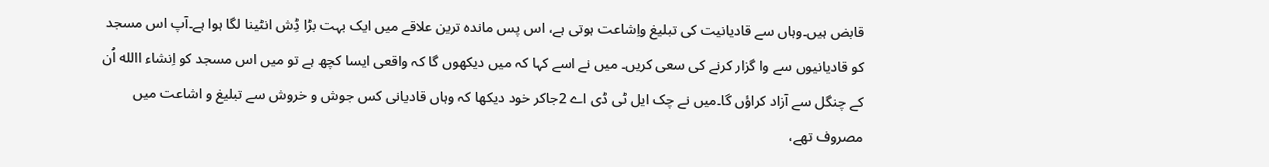قابض ہیں۔وہاں سے قادیانیت کی تبلیغ واِشاعت ہوتی ہے، اس پس ماندہ ترین علاقے میں ایک بہت بڑا ڈِش انٹینا لگا ہوا ہے۔آپ اس مسجد کو قادیانیوں سے وا گزار کرنے کی سعی کریں۔ میں نے اسے کہا کہ میں دیکھوں گا کہ واقعی ایسا کچھ ہے تو میں اس مسجد کو اِنشاء االله اُن کے چنگل سے آزاد کراؤں گا۔میں نے چک ایل ٹی ڈی اے 2جاکر خود دیکھا کہ وہاں قادیانی کس جوش و خروش سے تبلیغ و اشاعت میں مصروف تھے،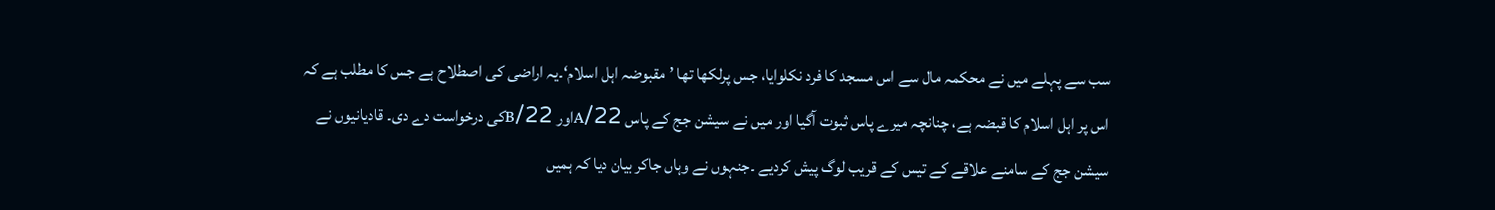سب سے پہلے میں نے محکمہ مال سے اس مسجد کا فرد نکلوایا، جس پرلکھا تھا ’مقبوضہ اہل اسلام‘۔یہ اراضی کی اصطلاح ہے جس کا مطلب ہے کہ اس پر اہل اسلام کا قبضہ ہے، چنانچہ میرے پاس ثبوت آگیا اور میں نے سیشن جج کے پاس 22/Aاور 22/Bکی درخواست دے دی۔ قادیانیوں نے سیشن جج کے سامنے علاقے کے تیس کے قریب لوگ پیش کردیے ۔جنہوں نے وہاں جاکر بیان دیا کہ ہمیں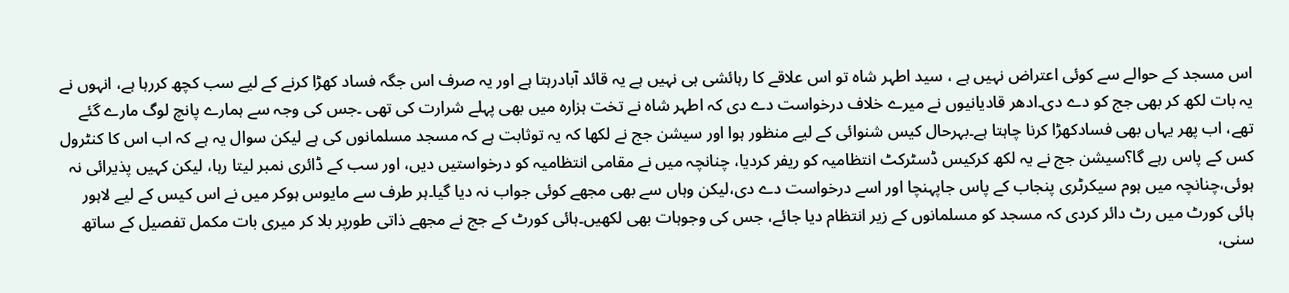اس مسجد کے حوالے سے کوئی اعتراض نہیں ہے ، سید اطہر شاہ تو اس علاقے کا رہائشی ہی نہیں ہے یہ قائد آبادرہتا ہے اور یہ صرف اس جگہ فساد کھڑا کرنے کے لیے سب کچھ کررہا ہے، انہوں نے یہ بات لکھ کر بھی جج کو دے دی۔ادھر قادیانیوں نے میرے خلاف درخواست دے دی کہ اطہر شاہ نے تخت ہزارہ میں بھی پہلے شرارت کی تھی ۔جس کی وجہ سے ہمارے پانچ لوگ مارے گئے تھے، اب پھر یہاں بھی فسادکھڑا کرنا چاہتا ہے۔بہرحال کیس شنوائی کے لیے منظور ہوا اور سیشن جج نے لکھا کہ یہ توثابت ہے کہ مسجد مسلمانوں کی ہے لیکن سوال یہ ہے کہ اب اس کا کنٹرول کس کے پاس رہے گا؟سیشن جج نے یہ لکھ کرکیس ڈسٹرکٹ انتظامیہ کو ریفر کردیا، چنانچہ میں نے مقامی انتظامیہ کو درخواستیں دیں، اور سب کے ڈائری نمبر لیتا رہا، لیکن کہیں پذیرائی نہ ہوئی،چنانچہ میں ہوم سیکرٹری پنجاب کے پاس جاپہنچا اور اسے درخواست دے دی،لیکن وہاں سے بھی مجھے کوئی جواب نہ دیا گیا۔ہر طرف سے مایوس ہوکر میں نے اس کیس کے لیے لاہور ہائی کورٹ میں رٹ دائر کردی کہ مسجد کو مسلمانوں کے زیر انتظام دیا جائے، جس کی وجوہات بھی لکھیں۔ہائی کورٹ کے جج نے مجھے ذاتی طورپر بلا کر میری بات مکمل تفصیل کے ساتھ سنی،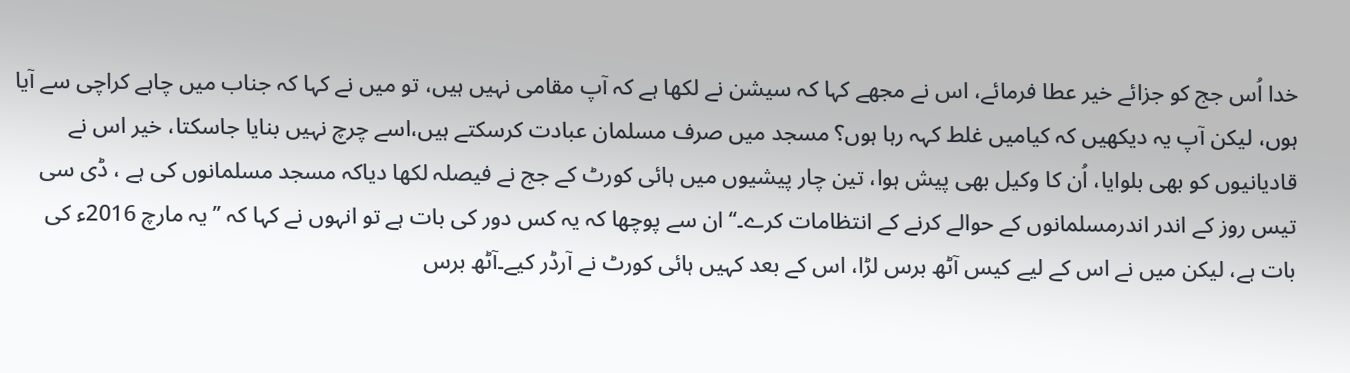خدا اُس جج کو جزائے خیر عطا فرمائے، اس نے مجھے کہا کہ سیشن نے لکھا ہے کہ آپ مقامی نہیں ہیں، تو میں نے کہا کہ جناب میں چاہے کراچی سے آیا ہوں، لیکن آپ یہ دیکھیں کہ کیامیں غلط کہہ رہا ہوں؟ مسجد میں صرف مسلمان عبادت کرسکتے ہیں،اسے چرچ نہیں بنایا جاسکتا، خیر اس نے قادیانیوں کو بھی بلوایا، اُن کا وکیل بھی پیش ہوا، تین چار پیشیوں میں ہائی کورٹ کے جج نے فیصلہ لکھا دیاکہ مسجد مسلمانوں کی ہے ، ڈی سی تیس روز کے اندر اندرمسلمانوں کے حوالے کرنے کے انتظامات کرے۔‘‘ ان سے پوچھا کہ یہ کس دور کی بات ہے تو انہوں نے کہا کہ ’’ یہ مارچ 2016ء کی بات ہے، لیکن میں نے اس کے لیے کیس آٹھ برس لڑا، اس کے بعد کہیں ہائی کورٹ نے آرڈر کیے۔آٹھ برس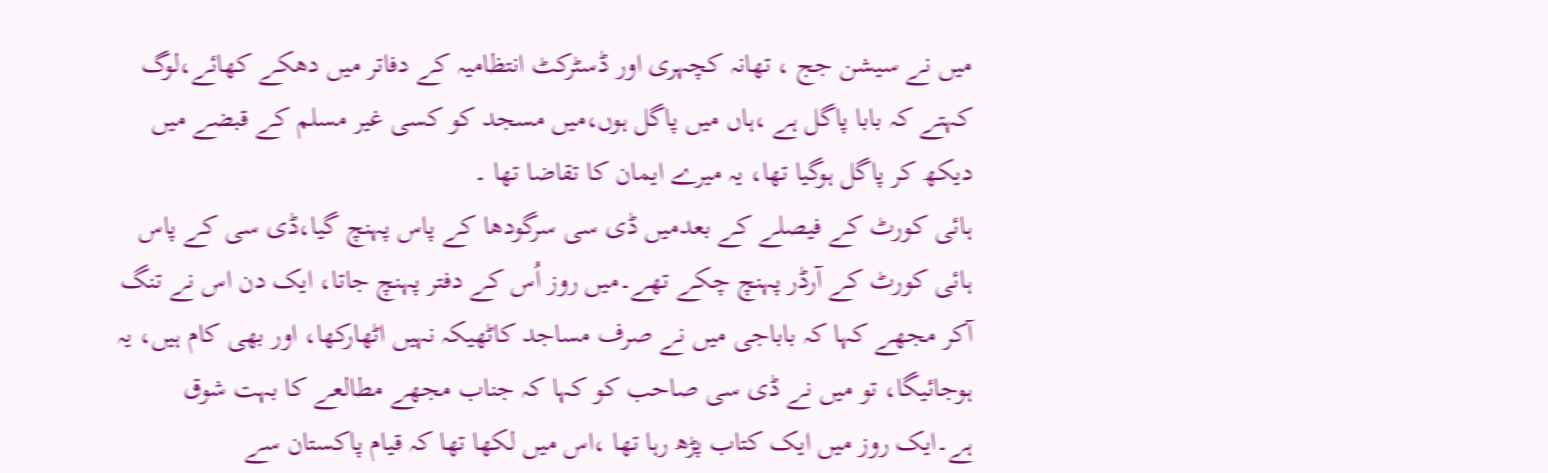میں نے سیشن جج ، تھانہ کچہری اور ڈسٹرکٹ انتظامیہ کے دفاتر میں دھکے کھائے،لوگ کہتے کہ بابا پاگل ہے ،ہاں میں پاگل ہوں،میں مسجد کو کسی غیر مسلم کے قبضے میں دیکھ کر پاگل ہوگیا تھا، یہ میرے ایمان کا تقاضا تھا ۔
ہائی کورٹ کے فیصلے کے بعدمیں ڈی سی سرگودھا کے پاس پہنچ گیا،ڈی سی کے پاس ہائی کورٹ کے آرڈر پہنچ چکے تھے۔میں روز اُس کے دفتر پہنچ جاتا، ایک دن اس نے تنگ آکر مجھے کہا کہ باباجی میں نے صرف مساجد کاٹھیکہ نہیں اٹھارکھا، اور بھی کام ہیں، یہ ہوجائیگا، تو میں نے ڈی سی صاحب کو کہا کہ جناب مجھے مطالعے کا بہت شوق ہے۔ایک روز میں ایک کتاب پڑھ رہا تھا ،اس میں لکھا تھا کہ قیام پاکستان سے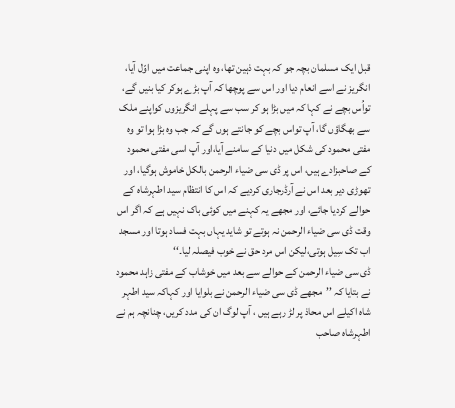قبل ایک مسلمان بچہ جو کہ بہت ذہین تھا، وہ اپنی جماعت میں اوّل آیا، انگریز نے اسے انعام دیا اور اس سے پوچھا کہ آپ بڑے ہوکر کیا بنیں گے، تواُس بچے نے کہا کہ میں بڑا ہو کر سب سے پہلے انگریزوں کواپنے ملک سے بھگاؤں گا، آپ تواس بچے کو جانتے ہوں گے کہ جب وہ بڑا ہوا تو وہ مفتی محمود کی شکل میں دنیا کے سامنے آیا،اور آپ اسی مفتی محمود کے صاحبزادے ہیں، اس پر ڈی سی ضیاء الرحمن بالکل خاموش ہوگیا، اور تھوڑی دیر بعد اس نے آرڈرجاری کردیے کہ اس کا انتظام سید اطہرشاہ کے حوالے کردیا جائے، اور مجھے یہ کہنے میں کوئی باک نہیں ہے کہ اگر اس وقت ڈی سی ضیاء الرحمن نہ ہوتے تو شاید یہاں بہت فساد ہوتا اور مسجد اب تک سِیل ہوتی،لیکن اس مرد حق نے خوب فیصلہ لیا۔‘‘
ڈی سی ضیاء الرحمن کے حوالے سے بعد میں خوشاب کے مفتی زاہد محمود نے بتایا کہ ’’مجھے ڈی سی ضیاء الرحمن نے بلوایا اور کہاکہ سید اطہر شاہ اکیلے اس محاذ پر لڑ رہے ہیں ، آپ لوگ ان کی مدد کریں، چنانچہ ہم نے اطہرشاہ صاحب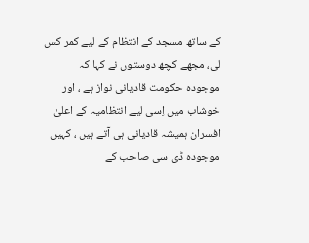کے ساتھ مسجد کے انتظام کے لیے کمر کس لی، مجھے کچھ دوستوں نے کہا کہ موجودہ حکومت قادیانی نواز ہے ، اور خوشاب میں اِسی لیے انتظامیہ کے اعلیٰ افسران ہمیشہ قادیانی ہی آتے ہیں ، کہیں موجودہ ڈی سی صاحب کے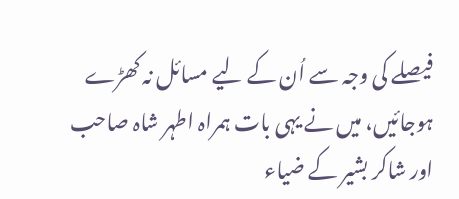فیصلے کی وجہ سے اُن کے لیے مسائل نہ کھڑے ہوجائیں، میں نے یہی بات ہمراہ اطہر شاہ صاحب اور شاکر بشیر کے ضیاء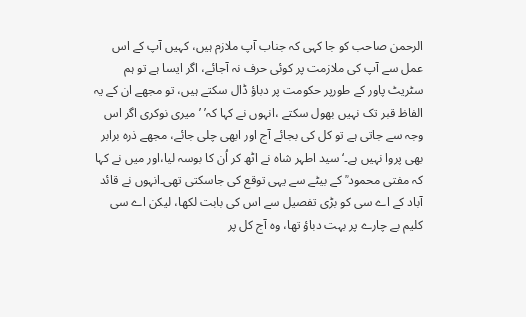الرحمن صاحب کو جا کہی کہ جناب آپ ملازم ہیں، کہیں آپ کے اس عمل سے آپ کی ملازمت پر کوئی حرف نہ آجائے، اگر ایسا ہے تو ہم سٹریٹ پاور کے طورپر حکومت پر دباؤ ڈال سکتے ہیں، تو مجھے ان کے یہ الفاظ قبر تک نہیں بھول سکتے ،انہوں نے کہا کہ’ ’میری نوکری اگر اس وجہ سے جاتی ہے تو کل کی بجائے آج اور ابھی چلی جائے، مجھے ذرہ برابر بھی پروا نہیں ہے۔‘سید اطہر شاہ نے اٹھ کر اُن کا بوسہ لیا،اور میں نے کہا کہ مفتی محمود ؒ کے بیٹے سے یہی توقع کی جاسکتی تھی۔انہوں نے قائد آباد کے اے سی کو بڑی تفصیل سے اس کی بابت لکھا، لیکن اے سی کلیم بے چارے پر بہت دباؤ تھا، وہ آج کل پر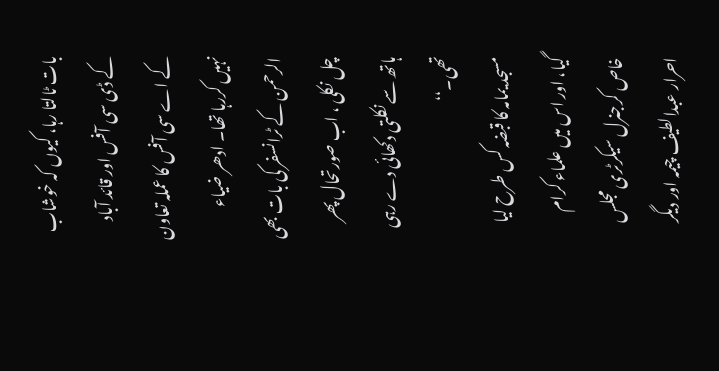بات ٹالتا رہا، کیوں کہ خوشاب کے ڈی سی آفس اور قائد آباد کے اے سی آفس کا عملہ تعاون نہیں کررہا تھا۔ ادھر ضیاء الرحمن کے ٹرانسفر کی بات بھی چل نکلی ، اب صورتحال پھر ہاتھ سے نکلتی دکھائی دے رہی تھی۔‘‘
مسجد یمامہ کا قبضہ کس طرح لیا گیا، اور اس میں علماء کرام خاص کرجنرل سیکرٹری مجلس احرار عبدالطیف چیمہ اور دیگر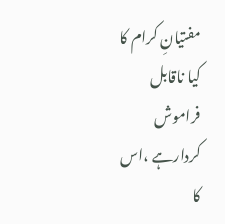مفتیانِ کرام کا کیا ناقابل فراموش کردارہے ،اس کا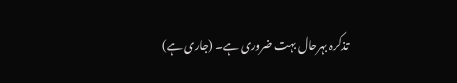تذکرہ بہرحال بہت ضروری ہے۔ (جاری ہے)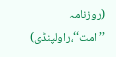(روزنامہ ’’امت‘‘،راولپنڈی)